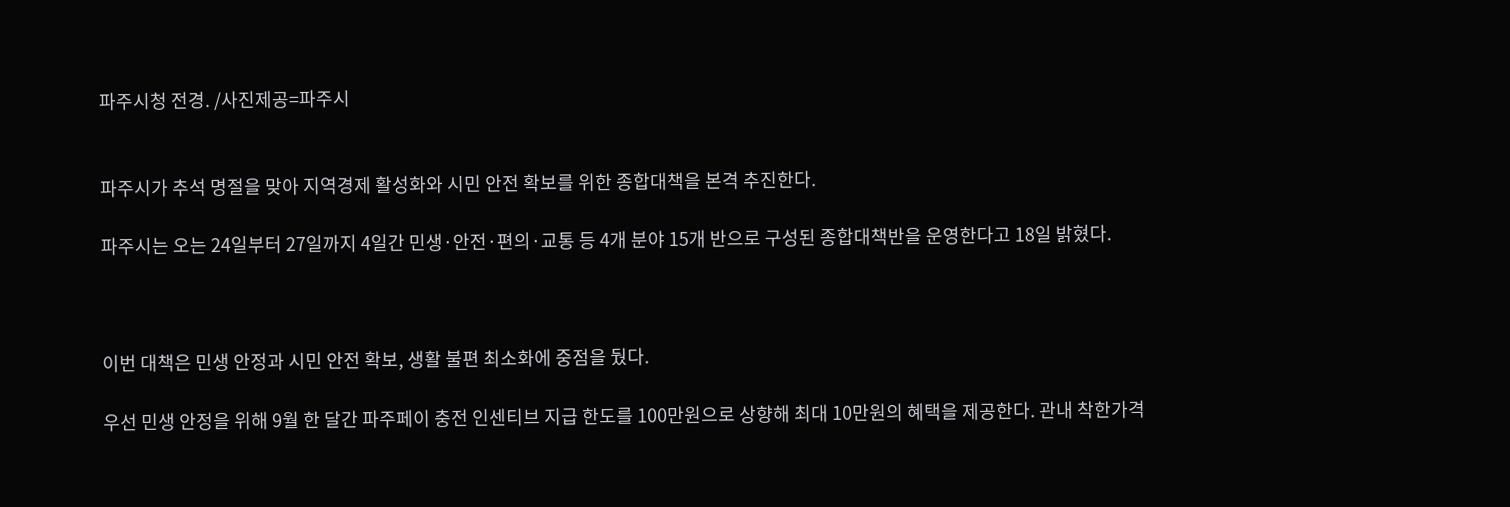파주시청 전경. /사진제공=파주시


파주시가 추석 명절을 맞아 지역경제 활성화와 시민 안전 확보를 위한 종합대책을 본격 추진한다.

파주시는 오는 24일부터 27일까지 4일간 민생·안전·편의·교통 등 4개 분야 15개 반으로 구성된 종합대책반을 운영한다고 18일 밝혔다.



이번 대책은 민생 안정과 시민 안전 확보, 생활 불편 최소화에 중점을 뒀다.

우선 민생 안정을 위해 9월 한 달간 파주페이 충전 인센티브 지급 한도를 100만원으로 상향해 최대 10만원의 혜택을 제공한다. 관내 착한가격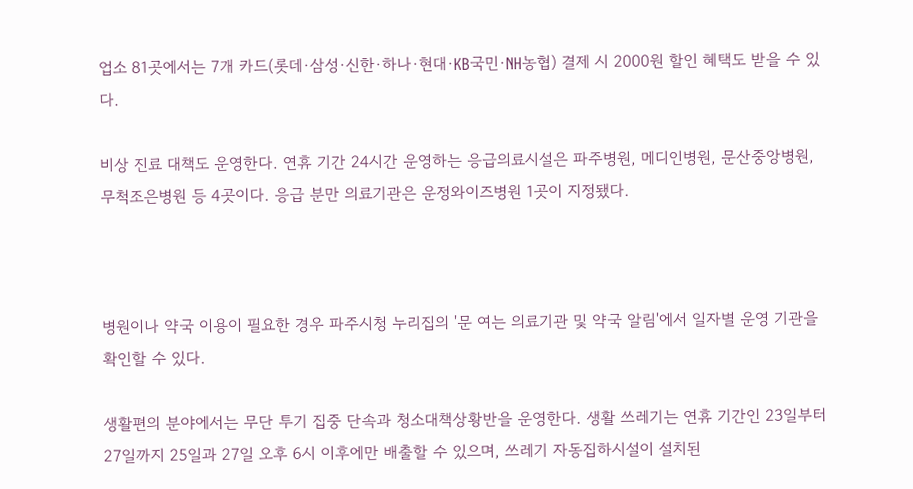업소 81곳에서는 7개 카드(롯데·삼성·신한·하나·현대·KB국민·NH농협) 결제 시 2000원 할인 혜택도 받을 수 있다.

비상 진료 대책도 운영한다. 연휴 기간 24시간 운영하는 응급의료시설은 파주병원, 메디인병원, 문산중앙병원, 무척조은병원 등 4곳이다. 응급 분만 의료기관은 운정와이즈병원 1곳이 지정됐다.



병원이나 약국 이용이 필요한 경우 파주시청 누리집의 '문 여는 의료기관 및 약국 알림'에서 일자별 운영 기관을 확인할 수 있다.

생활편의 분야에서는 무단 투기 집중 단속과 청소대책상황반을 운영한다. 생활 쓰레기는 연휴 기간인 23일부터 27일까지 25일과 27일 오후 6시 이후에만 배출할 수 있으며, 쓰레기 자동집하시설이 설치된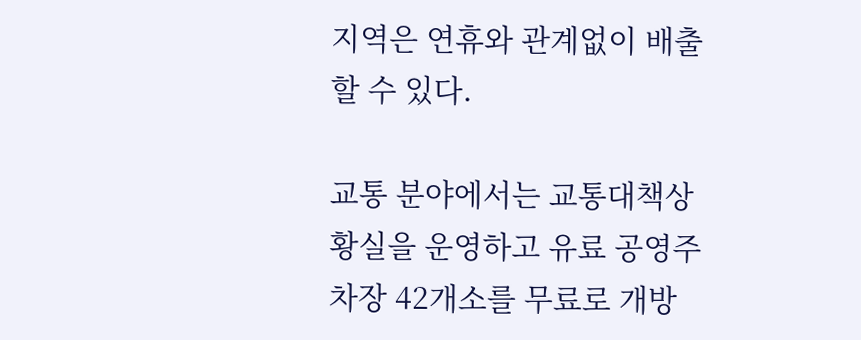지역은 연휴와 관계없이 배출할 수 있다.

교통 분야에서는 교통대책상황실을 운영하고 유료 공영주차장 42개소를 무료로 개방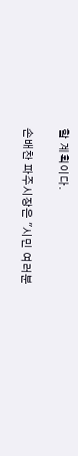할 계획이다.

손배찬 파주시장은 "시민 여러분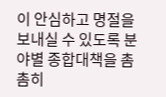이 안심하고 명절을 보내실 수 있도록 분야별 종합대책을 촘촘히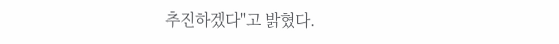추진하겠다"고 밝혔다.